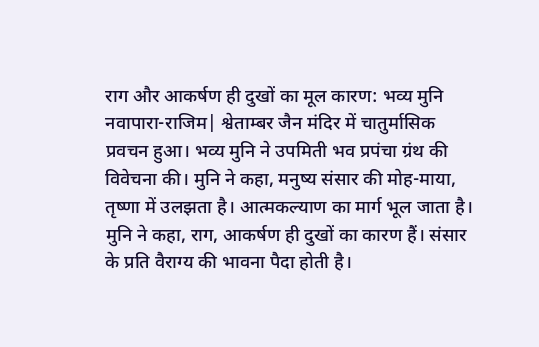राग और आकर्षण ही दुखों का मूल कारण: भव्य मुनि
नवापारा-राजिम| श्वेताम्बर जैन मंदिर में चातुर्मासिक प्रवचन हुआ। भव्य मुनि ने उपमिती भव प्रपंचा ग्रंथ की विवेचना की। मुनि ने कहा, मनुष्य संसार की मोह-माया, तृष्णा में उलझता है। आत्मकल्याण का मार्ग भूल जाता है। मुनि ने कहा, राग, आकर्षण ही दुखों का कारण हैं। संसार के प्रति वैराग्य की भावना पैदा होती है।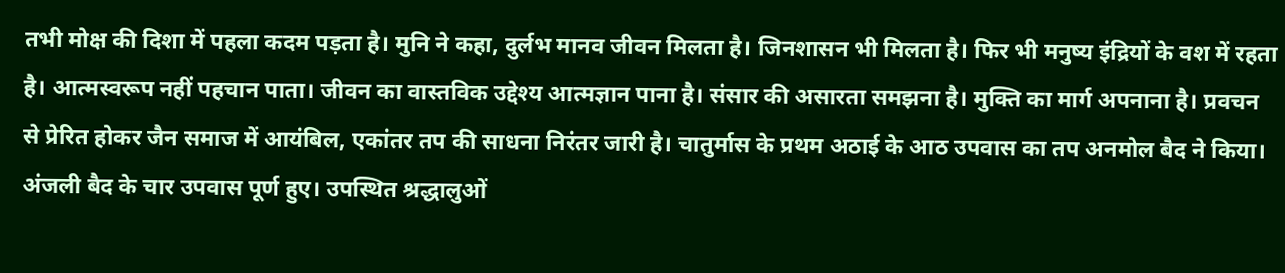तभी मोक्ष की दिशा में पहला कदम पड़ता है। मुनि ने कहा, दुर्लभ मानव जीवन मिलता है। जिनशासन भी मिलता है। फिर भी मनुष्य इंद्रियों के वश में रहता है। आत्मस्वरूप नहीं पहचान पाता। जीवन का वास्तविक उद्देश्य आत्मज्ञान पाना है। संसार की असारता समझना है। मुक्ति का मार्ग अपनाना है। प्रवचन से प्रेरित होकर जैन समाज में आयंबिल, एकांतर तप की साधना निरंतर जारी है। चातुर्मास के प्रथम अठाई के आठ उपवास का तप अनमोल बैद ने किया। अंजली बैद के चार उपवास पूर्ण हुए। उपस्थित श्रद्धालुओं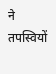ने तपस्वियों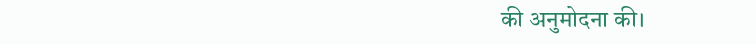की अनुमोदना की।